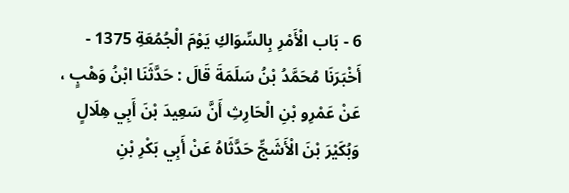6 - بَاب الْأَمْرِ بِالسِّوَاكِ يَوْمَ الْجُمُعَةِ 1375 - أَخْبَرَنَا مُحَمَّدُ بْنُ سَلَمَةَ قَالَ : حَدَّثَنَا ابْنُ وَهْبٍ ، عَنْ عَمْرِو بْنِ الْحَارِثِ أَنَّ سَعِيدَ بْنَ أَبِي هِلَالٍ وَبُكَيْرَ بْنَ الْأَشَجِّ حَدَّثَاهُ عَنْ أَبِي بَكْرِ بْنِ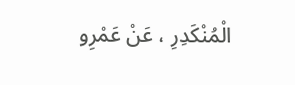الْمُنْكَدِرِ ، عَنْ عَمْرِو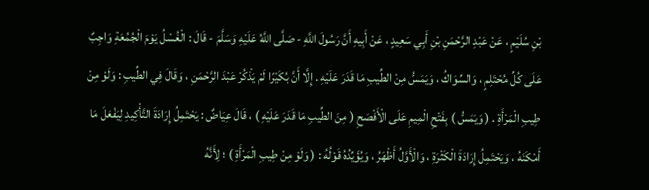بْنِ سُلَيْمٍ ، عَنْ عَبْدِ الرَّحْمَنِ بْنِ أَبِي سَعِيدٍ ، عَنْ أَبِيهِ أَنَّ رَسُولَ اللَّهِ - صَلَّى اللَّهُ عَلَيْهِ وَسَلَّمَ - قَالَ : الْغُسْلُ يَوْمَ الْجُمُعَةِ وَاجِبٌ عَلَى كُلِّ مُحْتَلِمٍ ، وَالسِّوَاكُ ، وَيَمَسُّ مِنْ الطِّيبِ مَا قَدَرَ عَلَيْهِ . إِلَّا أَنَّ بُكَيْرًا لَمْ يَذْكُرْ عَبْدَ الرَّحْمَنِ ، وَقَالَ فِي الطِّيبِ : وَلَوْ مِنْ طِيبِ الْمَرْأَةِ . ( وَيَمَسُّ ) بِفَتْحِ الْمِيمِ عَلَى الْأَفْصَحِ ( مِنَ الطِّيبِ مَا قَدَرَ عَلَيْهِ ) ، قَالَ عِيَاضٌ : يَحْتَمِلُ إِرَادَةَ التَّأْكِيدِ لِيَفْعَلَ مَا أَمْكَنَهُ ، وَيَحْتَمِلُ إِرَادَةَ الْكَثْرَةِ ، وَالْأَوَّلُ أَظْهَرُ ، وَيُؤَيِّدُهُ قَوْلُهُ : ( وَلَوْ مِنْ طِيبِ الْمَرْأَةِ ) ؛ لِأَنَّهُ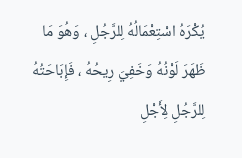يُكْرَهُ اسْتِعْمَالُهُ لِلرَّجُلِ ، وَهُوَ مَا ظَهَرَ لَوْنُهُ وَخَفِيَ رِيحُهُ ، فَإِبَاحَتُهُ لِلرَّجُلِ لِأَجْلِ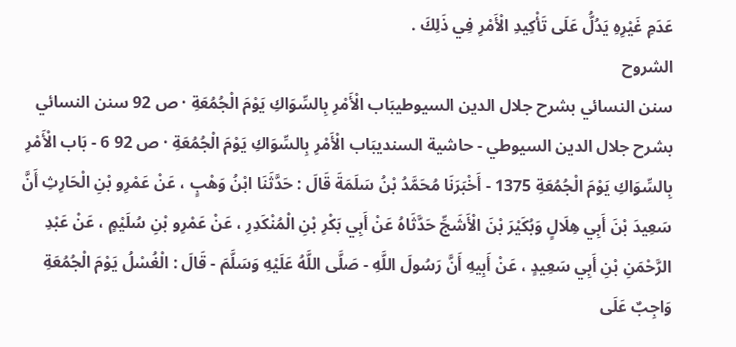عَدَمِ غَيْرِهِ يَدُلُّ عَلَى تَأْكِيدِ الْأَمْرِ فِي ذَلِكَ .
الشروح
سنن النسائي بشرح جلال الدين السيوطيبَاب الْأَمْرِ بِالسِّوَاكِ يَوْمَ الْجُمُعَةِ · ص 92 سنن النسائي بشرح جلال الدين السيوطي - حاشية السنديبَاب الْأَمْرِ بِالسِّوَاكِ يَوْمَ الْجُمُعَةِ · ص 92 6 - بَاب الْأَمْرِ بِالسِّوَاكِ يَوْمَ الْجُمُعَةِ 1375 - أَخْبَرَنَا مُحَمَّدُ بْنُ سَلَمَةَ قَالَ : حَدَّثَنَا ابْنُ وَهْبٍ ، عَنْ عَمْرِو بْنِ الْحَارِثِ أَنَّ سَعِيدَ بْنَ أَبِي هِلَالٍ وَبُكَيْرَ بْنَ الْأَشَجِّ حَدَّثَاهُ عَنْ أَبِي بَكْرِ بْنِ الْمُنْكَدِرِ ، عَنْ عَمْرِو بْنِ سُلَيْمٍ ، عَنْ عَبْدِ الرَّحْمَنِ بْنِ أَبِي سَعِيدٍ ، عَنْ أَبِيهِ أَنَّ رَسُولَ اللَّهِ - صَلَّى اللَّهُ عَلَيْهِ وَسَلَّمَ - قَالَ : الْغُسْلُ يَوْمَ الْجُمُعَةِ وَاجِبٌ عَلَى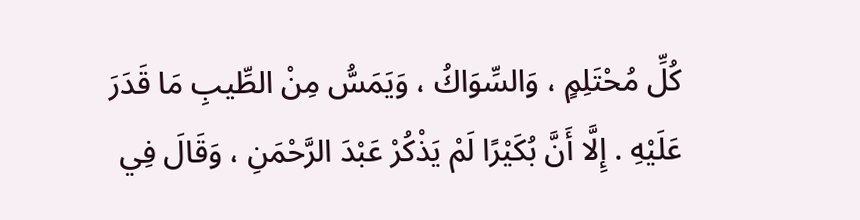كُلِّ مُحْتَلِمٍ ، وَالسِّوَاكُ ، وَيَمَسُّ مِنْ الطِّيبِ مَا قَدَرَ عَلَيْهِ . إِلَّا أَنَّ بُكَيْرًا لَمْ يَذْكُرْ عَبْدَ الرَّحْمَنِ ، وَقَالَ فِي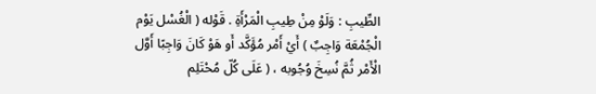الطِّيبِ : وَلَوْ مِنْ طِيبِ الْمَرْأَةِ . قَوْله ( الْغُسْل يَوْم الْجُمْعَة وَاجِبٌ ) أَيْ أَمْر مُؤَكَّد أَو هَوْ كَانَ وَاجِبًا أَوَّل الْأَمْر ثُمَّ نُسِخَ وُجُوبه ، ( عَلَى كُلّ مُحْتَلِم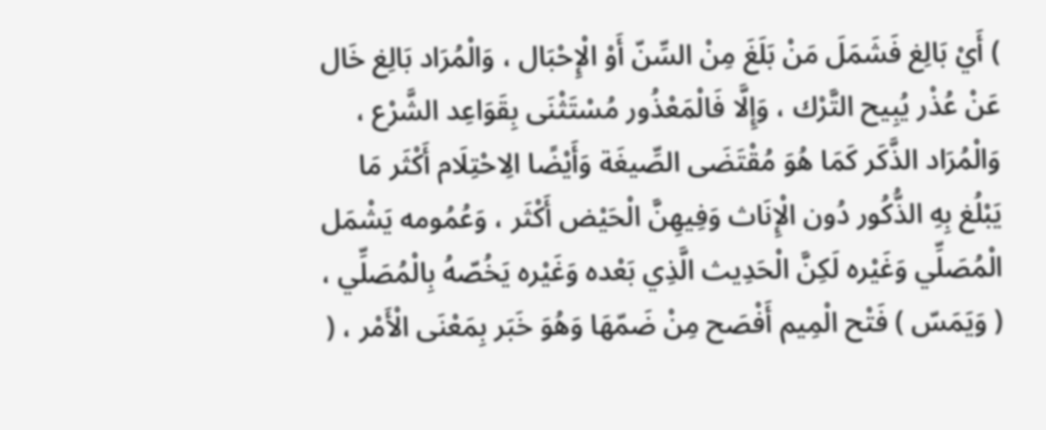) أَيْ بَالِغ فَشَمَلَ مَنْ بَلَغَ مِنْ السِّنّ أَوْ الْإِحْبَال ، وَالْمُرَاد بَالِغ خَال عَنْ عُذْر يُبِيح التَّرْك ، وَإِلَّا فَالْمَعْذُور مُسْتَثْنَى بِقَوَاعِد الشَّرْع ، وَالْمُرَاد الذَّكَر كَمَا هُوَ مُقْتَضَى الصِّيغَة وَأَيْضًا الِاحْتِلَام أَكْثَر مَا يَبْلُغ بِهِ الذُّكُور دُون الْإِنَاث وَفِيهِنَّ الْحَيْض أَكْثَر ، وَعُمُومه يَشْمَل الْمُصَلِّي وَغَيْره لَكِنَّ الْحَدِيث الَّذِي بَعْده وَغَيْره يَخُصّهُ بِالْمُصَلِّي ، ( وَيَمَسّ ) فَتْح الْمِيم أَفْصَح مِنْ ضَمّهَا وَهُوَ خَبَر بِمَعْنَى الْأَمْر ، (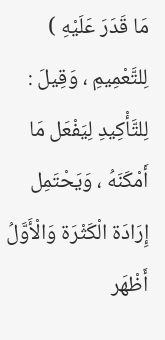مَا قَدَرَ عَلَيْهِ ) لِلتَّعْمِيمِ ، وَقِيلَ : لِلتَّأْكِيدِ لِيَفْعَل مَا أَمْكَنَهُ ، وَيَحْتَمِل إِرَادَة الْكَثْرَة وَالْأَوَّلُ أَظْهَر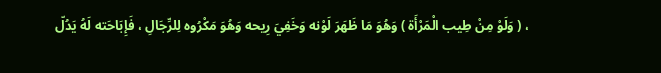، ( وَلَوْ مِنْ طِيب الْمَرْأَة ) وَهُوَ مَا ظَهَرَ لَوْنه وَخَفِيَ رِيحه وَهُوَ مَكْرُوه لِلرِّجَالِ ، فَإِبَاحَته لَهُ يَدُلّ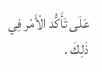عَلَى تَأَكُّد الْأَمْر فِي ذَلِكَ .